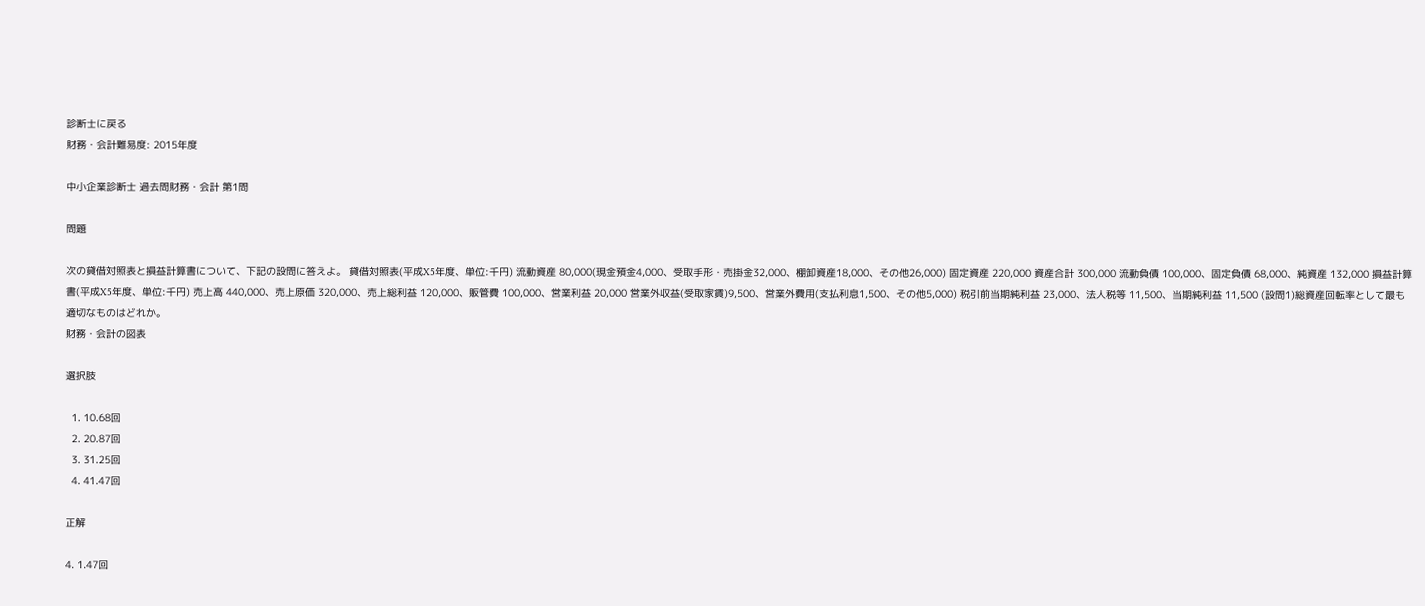診断士に戻る
財務・会計難易度: 2015年度

中小企業診断士 過去問財務・会計 第1問

問題

次の貸借対照表と損益計算書について、下記の設問に答えよ。 貸借対照表(平成X5年度、単位:千円) 流動資産 80,000(現金預金4,000、受取手形・売掛金32,000、棚卸資産18,000、その他26,000) 固定資産 220,000 資産合計 300,000 流動負債 100,000、固定負債 68,000、純資産 132,000 損益計算書(平成X5年度、単位:千円) 売上高 440,000、売上原価 320,000、売上総利益 120,000、販管費 100,000、営業利益 20,000 営業外収益(受取家賃)9,500、営業外費用(支払利息1,500、その他5,000) 税引前当期純利益 23,000、法人税等 11,500、当期純利益 11,500 (設問1)総資産回転率として最も適切なものはどれか。
財務・会計の図表

選択肢

  1. 10.68回
  2. 20.87回
  3. 31.25回
  4. 41.47回

正解

4. 1.47回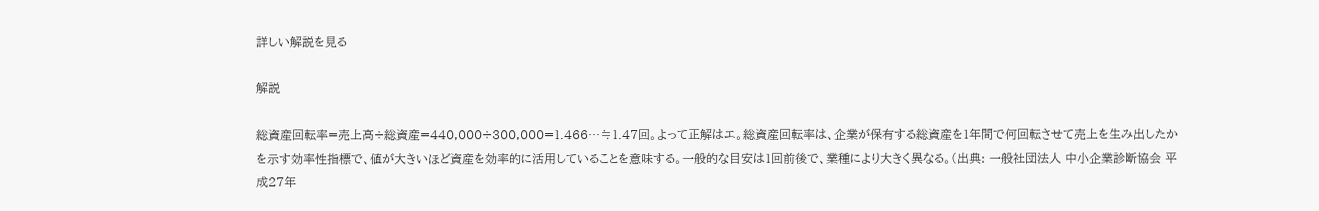詳しい解説を見る

解説

総資産回転率=売上高÷総資産=440,000÷300,000=1.466…≒1.47回。よって正解はエ。総資産回転率は、企業が保有する総資産を1年間で何回転させて売上を生み出したかを示す効率性指標で、値が大きいほど資産を効率的に活用していることを意味する。一般的な目安は1回前後で、業種により大きく異なる。(出典: 一般社団法人 中小企業診断協会 平成27年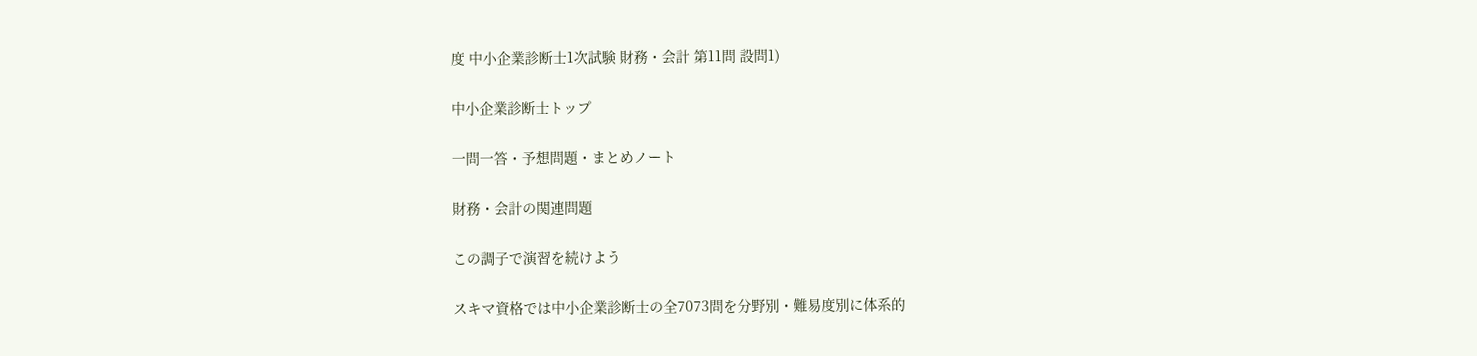度 中小企業診断士1次試験 財務・会計 第11問 設問1)

中小企業診断士トップ

一問一答・予想問題・まとめノート

財務・会計の関連問題

この調子で演習を続けよう

スキマ資格では中小企業診断士の全7073問を分野別・難易度別に体系的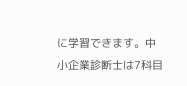に学習できます。中小企業診断士は7科目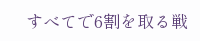すべてで6割を取る戦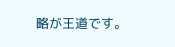略が王道です。